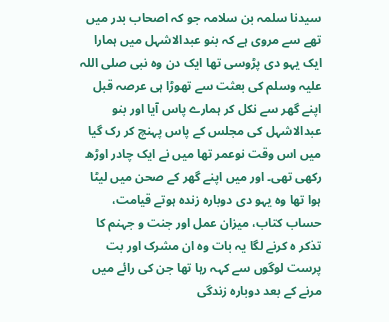سیدنا سلمہ بن سلامہ جو کہ اصحاب بدر میں تھے سے مروی ہے کہ بنو عبدالاشہل میں ہمارا ایک یہو دی پڑوسی تھا ایک دن وہ نبی صلی اللہ علیہ وسلم کی بعثت سے تھوڑا ہی عرصہ قبل اپنے گھر سے نکل کر ہمارے پاس آیا اور بنو عبدالاشہل کی مجلس کے پاس پہنچ کر رک گیا میں اس وقت نوعمر تھا میں نے ایک چادر اوڑھ رکھی تھی۔ اور میں اپنے گھر کے صحن میں لیٹا ہوا تھا وہ یہو دی دوبارہ زندہ ہوتے قیامت، حساب کتاب، میزان عمل اور جنت و جہنم کا تذکر ہ کرنے لگا یہ بات وہ ان مشرک اور بت پرست لوگوں سے کہہ رہا تھا جن کی رائے میں مرنے کے بعد دوبارہ زندگی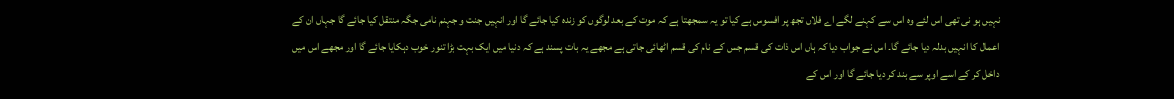نہیں ہو نی تھی اس لئے وہ اس سے کہنے لگے اے فلاں تجھ پر افسوس ہے کیا تو یہ سمجھتا ہے کہ موت کے بعد لوگوں کو زندہ کیا جائے گا اور انہیں جنت و جہنم نامی جگہ منتقل کیا جائے گا جہاں ان کے اعمال کا انہیں بدلہ دیا جائے گا۔ اس نے جواب دیا کہ ہاں اس ذات کی قسم جس کے نام کی قسم اٹھائی جاتی ہے مجھے یہ بات پسند ہے کہ دنیا میں ایک بہت بڑا تنور خوب دہکایا جائے گا اور مجھے اس میں داخل کر کے اسے اوپر سے بند کر دیا جائے گا اور اس کے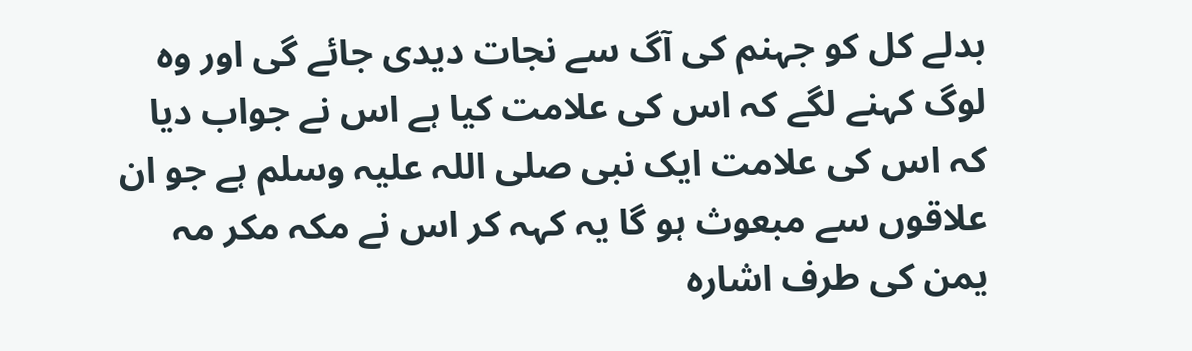بدلے کل کو جہنم کی آگ سے نجات دیدی جائے گی اور وہ لوگ کہنے لگے کہ اس کی علامت کیا ہے اس نے جواب دیا کہ اس کی علامت ایک نبی صلی اللہ علیہ وسلم ہے جو ان علاقوں سے مبعوث ہو گا یہ کہہ کر اس نے مکہ مکر مہ یمن کی طرف اشارہ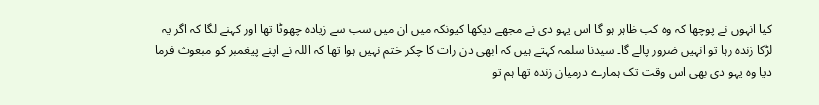کیا انہوں نے پوچھا کہ وہ کب ظاہر ہو گا اس یہو دی نے مجھے دیکھا کیونکہ میں ان میں سب سے زیادہ چھوٹا تھا اور کہنے لگا کہ اگر یہ لڑکا زندہ رہا تو انہیں ضرور پالے گا۔ سیدنا سلمہ کہتے ہیں کہ ابھی دن رات کا چکر ختم نہیں ہوا تھا کہ اللہ نے اپنے پیغمبر کو مبعوث فرما دیا وہ یہو دی بھی اس وقت تک ہمارے درمیان زندہ تھا ہم تو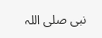نبی صلی اللہ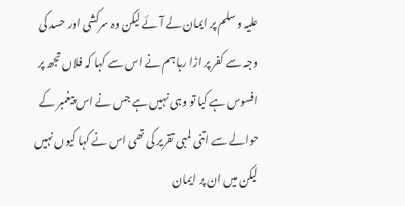علیہ وسلم پر ایمان لے آئے لیکن وہ سرکشی اور حسد کی وجہ سے کفر پر اڑا رہا ہم نے اس سے کہا کہ فلاں تجھ پر افسوس ہے کیا تو وہی نہیں ہے جس نے اس پیغمبر کے حوالے سے اتنی لمبی تقریر کی تھی اس نے کہا کیوں نہیں لیکن میں ان پر ایمان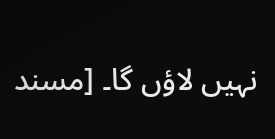نہیں لاؤں گا۔ [مسند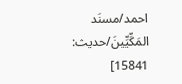احمد/مسنَد المَكِّیِّینَ/حدیث: 15841]